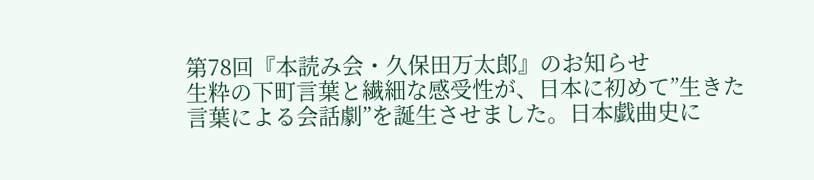第78回『本読み会・久保田万太郎』のお知らせ
生粋の下町言葉と繊細な感受性が、日本に初めて”生きた言葉による会話劇”を誕生させました。日本戯曲史に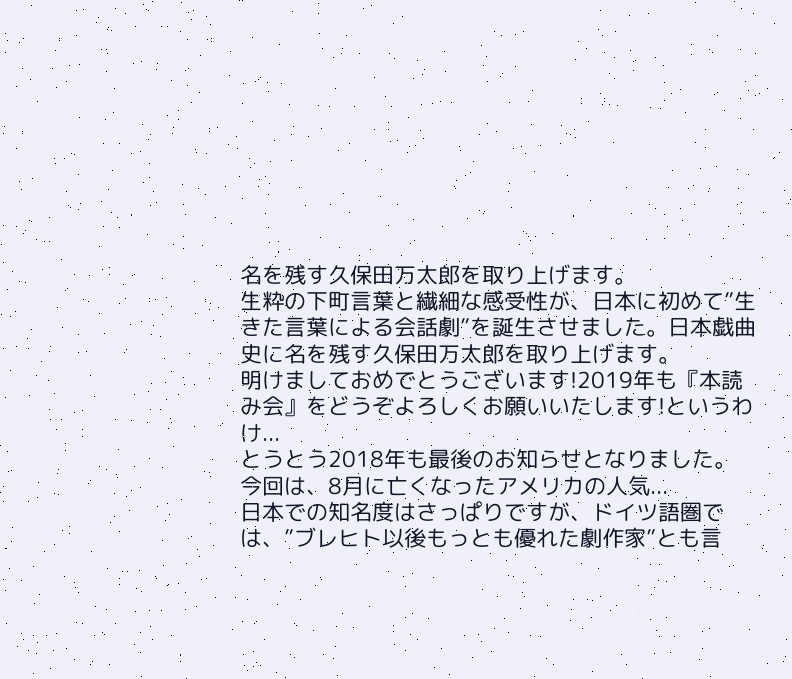名を残す久保田万太郎を取り上げます。
生粋の下町言葉と繊細な感受性が、日本に初めて”生きた言葉による会話劇”を誕生させました。日本戯曲史に名を残す久保田万太郎を取り上げます。
明けましておめでとうございます!2019年も『本読み会』をどうぞよろしくお願いいたします!というわけ...
とうとう2018年も最後のお知らせとなりました。今回は、8月に亡くなったアメリカの人気...
日本での知名度はさっぱりですが、ドイツ語圏では、”ブレヒト以後もっとも優れた劇作家”とも言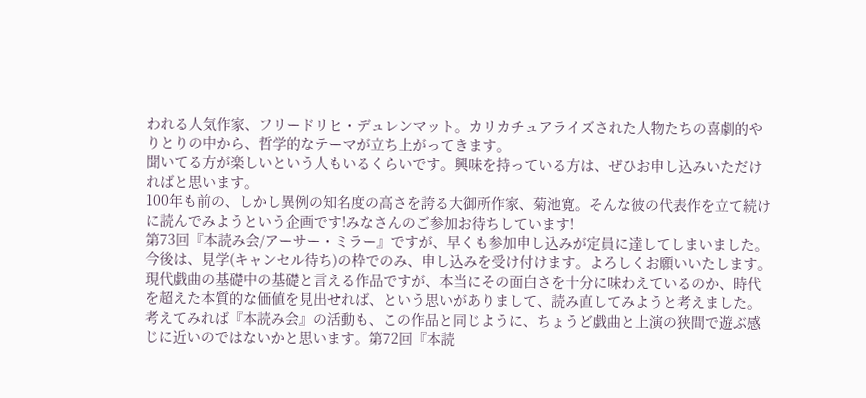われる人気作家、フリードリヒ・デュレンマット。カリカチュアライズされた人物たちの喜劇的やりとりの中から、哲学的なテーマが立ち上がってきます。
聞いてる方が楽しいという人もいるくらいです。興味を持っている方は、ぜひお申し込みいただければと思います。
100年も前の、しかし異例の知名度の高さを誇る大御所作家、菊池寛。そんな彼の代表作を立て続けに読んでみようという企画です!みなさんのご参加お待ちしています!
第73回『本読み会/アーサー・ミラー』ですが、早くも参加申し込みが定員に達してしまいました。今後は、見学(キャンセル待ち)の枠でのみ、申し込みを受け付けます。よろしくお願いいたします。
現代戯曲の基礎中の基礎と言える作品ですが、本当にその面白さを十分に味わえているのか、時代を超えた本質的な価値を見出せれば、という思いがありまして、読み直してみようと考えました。
考えてみれば『本読み会』の活動も、この作品と同じように、ちょうど戯曲と上演の狭間で遊ぶ感じに近いのではないかと思います。第72回『本読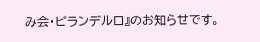み会・ピランデルロ』のお知らせです。